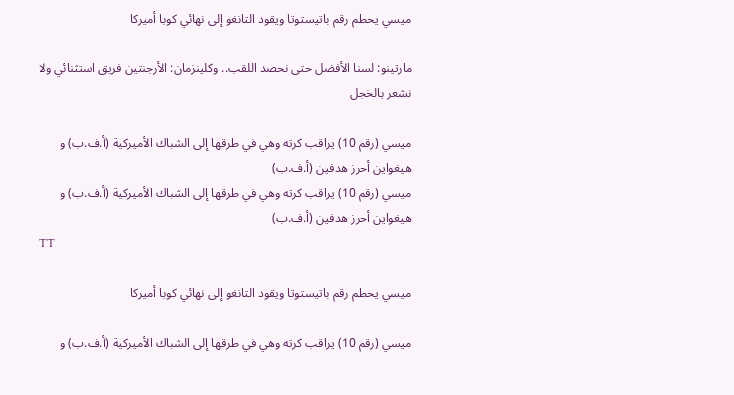ميسي يحطم رقم باتيستوتا ويقود التانغو إلى نهائي كوبا أميركا

مارتينو: لسنا الأفضل حتى نحصد اللقب.. وكلينزمان: الأرجنتين فريق استثنائي ولا نشعر بالخجل

ميسي (رقم 10) يراقب كرته وهي في طرقها إلى الشباك الأميركية (أ.ف.ب) و هيغواين أحرز هدفين (أ.ف.ب)
ميسي (رقم 10) يراقب كرته وهي في طرقها إلى الشباك الأميركية (أ.ف.ب) و هيغواين أحرز هدفين (أ.ف.ب)
TT

ميسي يحطم رقم باتيستوتا ويقود التانغو إلى نهائي كوبا أميركا

ميسي (رقم 10) يراقب كرته وهي في طرقها إلى الشباك الأميركية (أ.ف.ب) و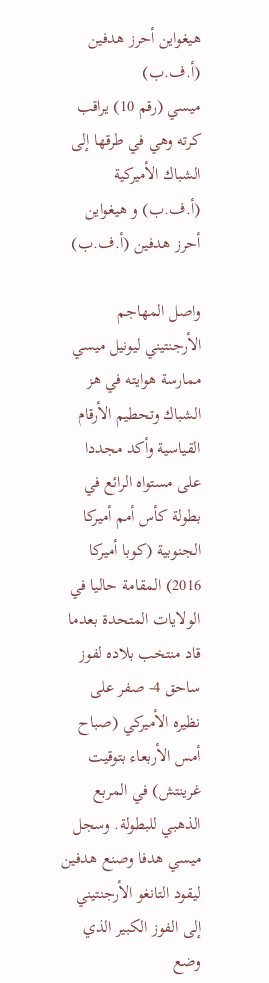هيغواين أحرز هدفين (أ.ف.ب)
ميسي (رقم 10) يراقب كرته وهي في طرقها إلى الشباك الأميركية (أ.ف.ب) و هيغواين أحرز هدفين (أ.ف.ب)

واصل المهاجم الأرجنتيني ليونيل ميسي ممارسة هوايته في هز الشباك وتحطيم الأرقام القياسية وأكد مجددا على مستواه الرائع في بطولة كأس أمم أميركا الجنوبية (كوبا أميركا 2016) المقامة حاليا في الولايات المتحدة بعدما قاد منتخب بلاده لفوز ساحق 4- صفر على نظيره الأميركي (صباح أمس الأربعاء بتوقيت غرينتش) في المربع الذهبي للبطولة. وسجل ميسي هدفا وصنع هدفين ليقود التانغو الأرجنتيني إلى الفوز الكبير الذي وضع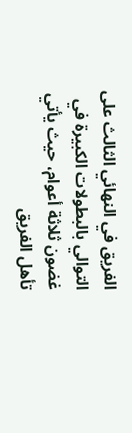الفريق في النهائي الثالث على التوالي بالبطولات الكبيرة في غضون ثلاثة أعوام، حيث يأتي تأهل الفريق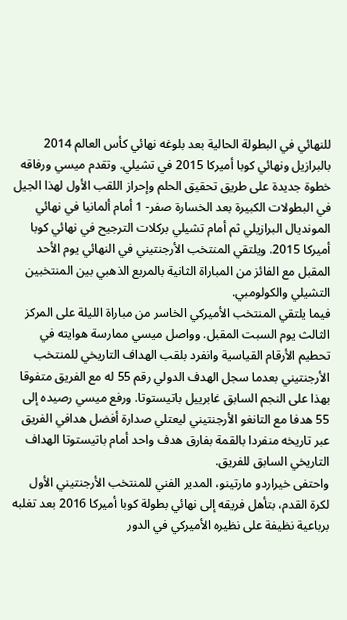للنهائي في البطولة الحالية بعد بلوغه نهائي كأس العالم 2014 بالبرازيل ونهائي كوبا أميركا 2015 في تشيلي. وتقدم ميسي ورفاقه خطوة جديدة على طريق تحقيق الحلم وإحراز اللقب الأول لهذا الجيل في البطولات الكبيرة بعد الخسارة صفر- 1 أمام ألمانيا في نهائي المونديال البرازيلي ثم أمام تشيلي بركلات الترجيح في نهائي كوبا أميركا 2015. ويلتقي المنتخب الأرجنتيني في النهائي يوم الأحد المقبل مع الفائز من المباراة الثانية بالمربع الذهبي بين المنتخبين التشيلي والكولومبي.
فيما يلتقي المنتخب الأميركي الخاسر من مباراة الليلة على المركز الثالث يوم السبت المقبل. وواصل ميسي ممارسة هوايته في تحطيم الأرقام القياسية وانفرد بلقب الهداف التاريخي للمنتخب الأرجنتيني بعدما سجل الهدف الدولي رقم 55 له مع الفريق متفوقا بهذا على النجم السابق غابرييل باتيستوتا. ورفع ميسي رصيده إلى 55 هدفا مع التانغو الأرجنتيني ليعتلي صدارة أفضل هدافي الفريق عبر تاريخه منفردا بالقمة بفارق هدف واحد أمام باتيستوتا الهداف التاريخي السابق للفريق.
واحتفى خيراردو مارتينو، المدير الفني للمنتخب الأرجنتيني الأول لكرة القدم، بتأهل فريقه إلى نهائي بطولة كوبا أميركا 2016 بعد تغلبه برباعية نظيفة على نظيره الأميركي في الدور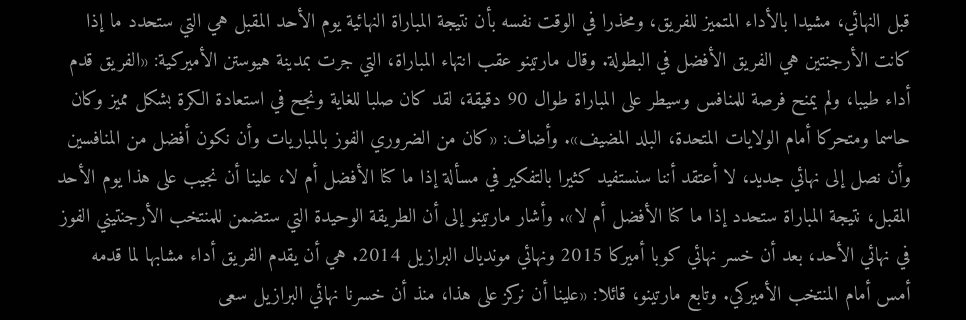قبل النهائي، مشيدا بالأداء المتميز للفريق، ومحذرا في الوقت نفسه بأن نتيجة المباراة النهائية يوم الأحد المقبل هي التي ستحدد ما إذا كانت الأرجنتين هي الفريق الأفضل في البطولة. وقال مارتينو عقب انتهاء المباراة، التي جرت بمدينة هيوستن الأميركية: «الفريق قدم أداء طيبا، ولم يمنح فرصة للمنافس وسيطر على المباراة طوال 90 دقيقة، لقد كان صلبا للغاية ونجح في استعادة الكرة بشكل مميز وكان حاسما ومتحركا أمام الولايات المتحدة، البلد المضيف». وأضاف: «كان من الضروري الفوز بالمباريات وأن نكون أفضل من المنافسين وأن نصل إلى نهائي جديد، لا أعتقد أننا سنستفيد كثيرا بالتفكير في مسألة إذا ما كنا الأفضل أم لا، علينا أن نجيب على هذا يوم الأحد المقبل، نتيجة المباراة ستحدد إذا ما كنا الأفضل أم لا». وأشار مارتينو إلى أن الطريقة الوحيدة التي ستضمن للمنتخب الأرجنتيني الفوز في نهائي الأحد، بعد أن خسر نهائي كوبا أميركا 2015 ونهائي مونديال البرازيل 2014. هي أن يقدم الفريق أداء مشابها لما قدمه أمس أمام المنتخب الأميركي. وتابع مارتينو، قائلا: «علينا أن نركز على هذا، منذ أن خسرنا نهائي البرازيل سعى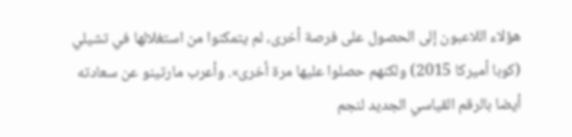هؤلاء اللاعبون إلى الحصول على فرصة أخرى، لم يتمكنوا من استغلالها في تشيلي (كوبا أميركا 2015) ولكنهم حصلوا عليها مرة أخرى». وأعرب مارتينو عن سعادته أيضا بالرقم القياسي الجديد لنجم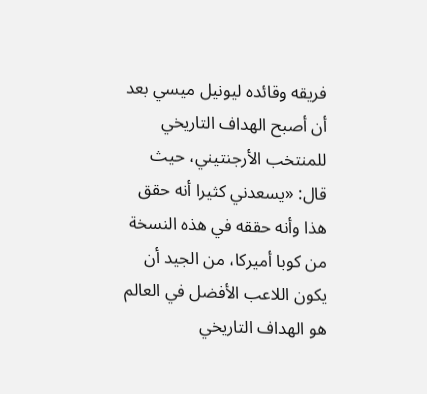فريقه وقائده ليونيل ميسي بعد أن أصبح الهداف التاريخي للمنتخب الأرجنتيني، حيث قال: «يسعدني كثيرا أنه حقق هذا وأنه حققه في هذه النسخة من كوبا أميركا، من الجيد أن يكون اللاعب الأفضل في العالم هو الهداف التاريخي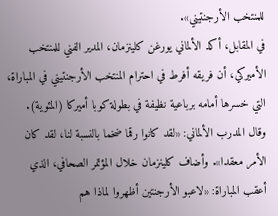للمنتخب الأرجنتيني».
في المقابل، أكد الألماني يورغن كلينزمان، المدير الفني للمنتخب الأميركي، أن فريقه أفرط في احترام المنتخب الأرجنتيني في المباراة، التي خسرها أمامه برباعية نظيفة في بطولة كوبا أميركا (المئوية). وقال المدرب الألماني: «لقد كانوا رقما ضخما بالنسبة لنا، لقد كان الأمر معقدا». وأضاف كلينزمان خلال المؤتمر الصحافي، الذي أعقب المباراة: «لاعبو الأرجنتين أظهروا لماذا هم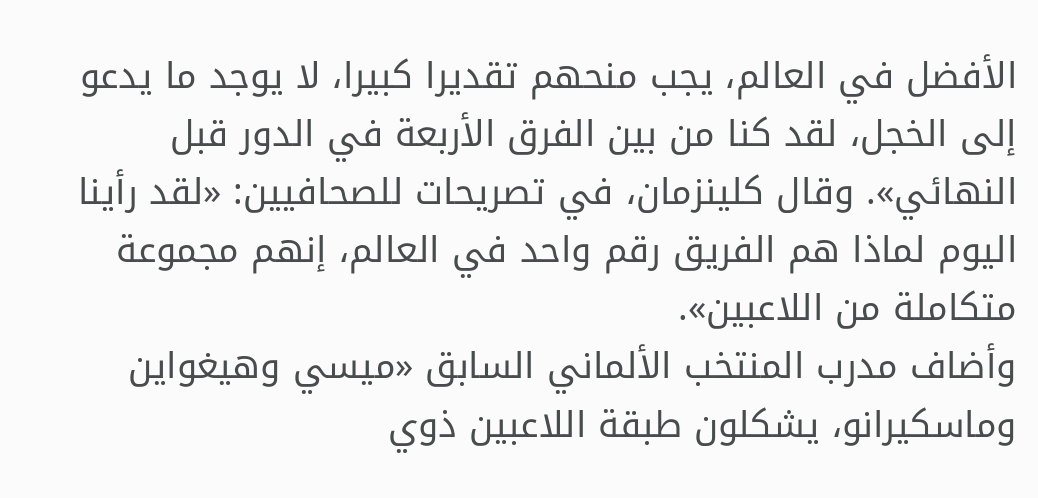الأفضل في العالم، يجب منحهم تقديرا كبيرا، لا يوجد ما يدعو إلى الخجل، لقد كنا من بين الفرق الأربعة في الدور قبل النهائي». وقال كلينزمان، في تصريحات للصحافيين: «لقد رأينا اليوم لماذا هم الفريق رقم واحد في العالم، إنهم مجموعة متكاملة من اللاعبين».
وأضاف مدرب المنتخب الألماني السابق «ميسي وهيغواين وماسكيرانو، يشكلون طبقة اللاعبين ذوي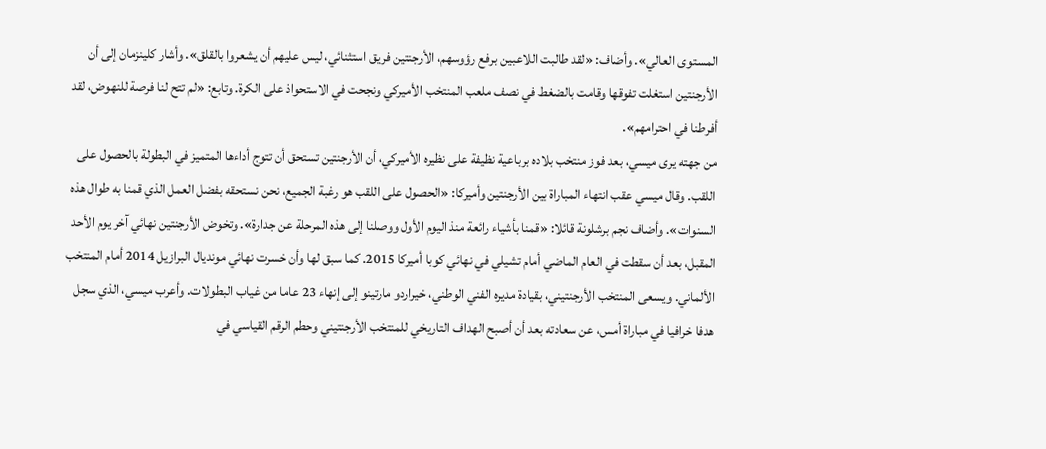المستوى العالي». وأضاف: «لقد طالبت اللاعبين برفع رؤوسهم، الأرجنتين فريق استثنائي، ليس عليهم أن يشعروا بالقلق». وأشار كلينزمان إلى أن الأرجنتين استغلت تفوقها وقامت بالضغط في نصف ملعب المنتخب الأميركي ونجحت في الاستحواذ على الكرة. وتابع: «لم تتح لنا فرصة للنهوض، لقد أفرطنا في احترامهم».
من جهته يرى ميسي، بعد فوز منتخب بلاده برباعية نظيفة على نظيره الأميركي، أن الأرجنتين تستحق أن تتوج أداءها المتميز في البطولة بالحصول على اللقب. وقال ميسي عقب انتهاء المباراة بين الأرجنتين وأميركا: «الحصول على اللقب هو رغبة الجميع، نحن نستحقه بفضل العمل الذي قمنا به طوال هذه السنوات». وأضاف نجم برشلونة قائلا: «قمنا بأشياء رائعة منذ اليوم الأول ووصلنا إلى هذه المرحلة عن جدارة». وتخوض الأرجنتين نهائي آخر يوم الأحد المقبل، بعد أن سقطت في العام الماضي أمام تشيلي في نهائي كوبا أميركا 2015. كما سبق لها وأن خسرت نهائي مونديال البرازيل 2014 أمام المنتخب الألماني. ويسعى المنتخب الأرجنتيني، بقيادة مديره الفني الوطني، خيراردو مارتينو إلى إنهاء 23 عاما من غياب البطولات. وأعرب ميسي، الذي سجل هدفا خرافيا في مباراة أمس، عن سعادته بعد أن أصبح الهداف التاريخي للمنتخب الأرجنتيني وحطم الرقم القياسي في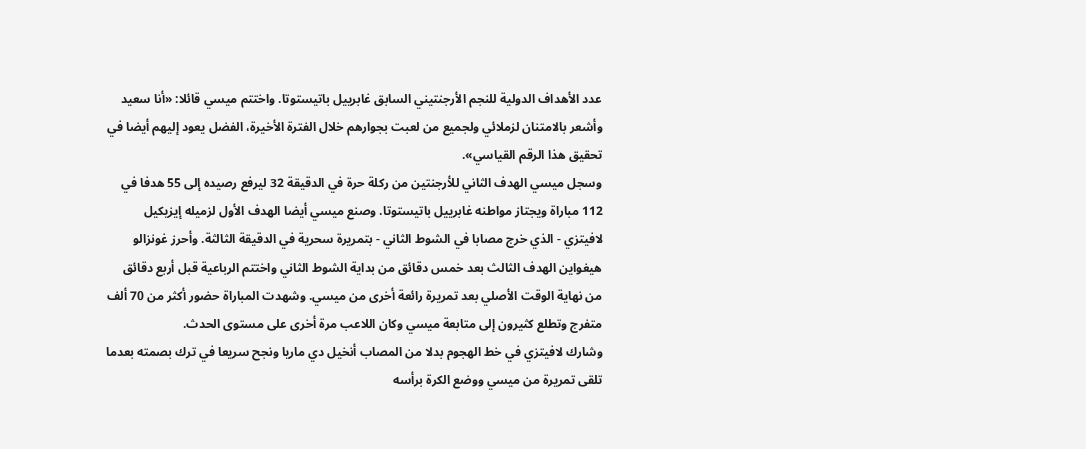عدد الأهداف الدولية للنجم الأرجنتيني السابق غابرييل باتيستوتا. واختتم ميسي قائلا: «أنا سعيد وأشعر بالامتنان لزملائي ولجميع من لعبت بجوارهم خلال الفترة الأخيرة، الفضل يعود إليهم أيضا في تحقيق هذا الرقم القياسي».
وسجل ميسي الهدف الثاني للأرجنتين من ركلة حرة في الدقيقة 32 ليرفع رصيده إلى 55 هدفا في 112 مباراة ويجتاز مواطنه غابرييل باتيستوتا. وصنع ميسي أيضا الهدف الأول لزميله إيزيكيل لافيتزي - الذي خرج مصابا في الشوط الثاني - بتمريرة سحرية في الدقيقة الثالثة. وأحرز غونزالو هيغواين الهدف الثالث بعد خمس دقائق من بداية الشوط الثاني واختتم الرباعية قبل أربع دقائق من نهاية الوقت الأصلي بعد تمريرة رائعة أخرى من ميسي. وشهدت المباراة حضور أكثر من 70 ألف متفرج وتطلع كثيرون إلى متابعة ميسي وكان اللاعب مرة أخرى على مستوى الحدث.
وشارك لافيتزي في خط الهجوم بدلا من المصاب أنخيل دي ماريا ونجح سريعا في ترك بصمته بعدما تلقى تمريرة من ميسي ووضع الكرة برأسه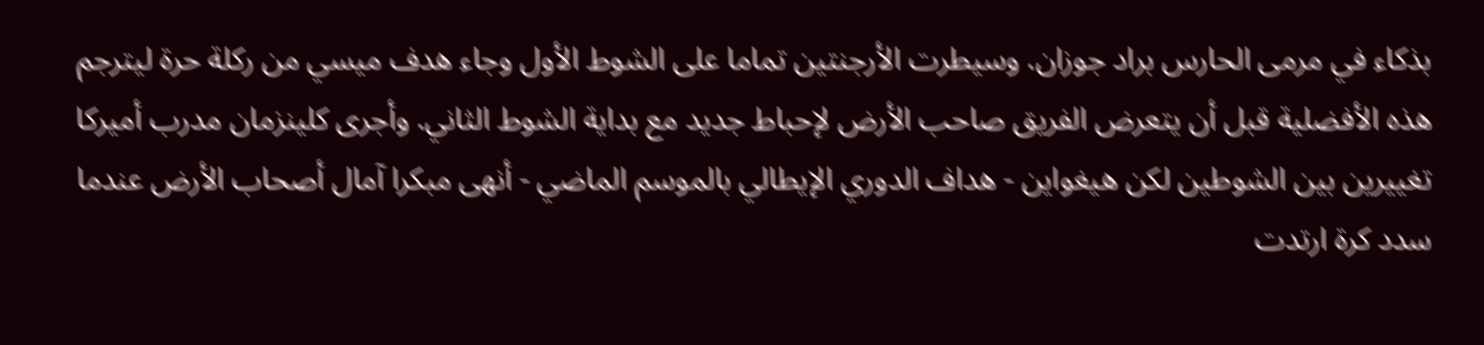بذكاء في مرمى الحارس براد جوزان. وسيطرت الأرجنتين تماما على الشوط الأول وجاء هدف ميسي من ركلة حرة ليترجم هذه الأفضلية قبل أن يتعرض الفريق صاحب الأرض لإحباط جديد مع بداية الشوط الثاني. وأجرى كلينزمان مدرب أميركا تغييرين بين الشوطين لكن هيغواين - هداف الدوري الإيطالي بالموسم الماضي - أنهى مبكرا آمال أصحاب الأرض عندما سدد كرة ارتدت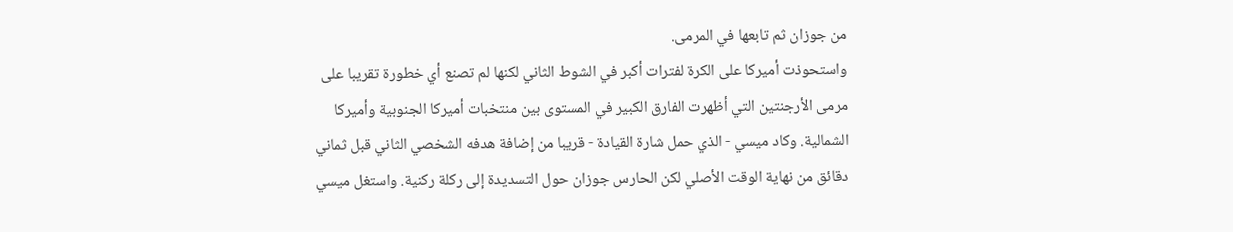من جوزان ثم تابعها في المرمى.
واستحوذت أميركا على الكرة لفترات أكبر في الشوط الثاني لكنها لم تصنع أي خطورة تقريبا على مرمى الأرجنتين التي أظهرت الفارق الكبير في المستوى بين منتخبات أميركا الجنوبية وأميركا الشمالية. وكاد ميسي - الذي حمل شارة القيادة - قريبا من إضافة هدفه الشخصي الثاني قبل ثماني دقائق من نهاية الوقت الأصلي لكن الحارس جوزان حول التسديدة إلى ركلة ركنية. واستغل ميسي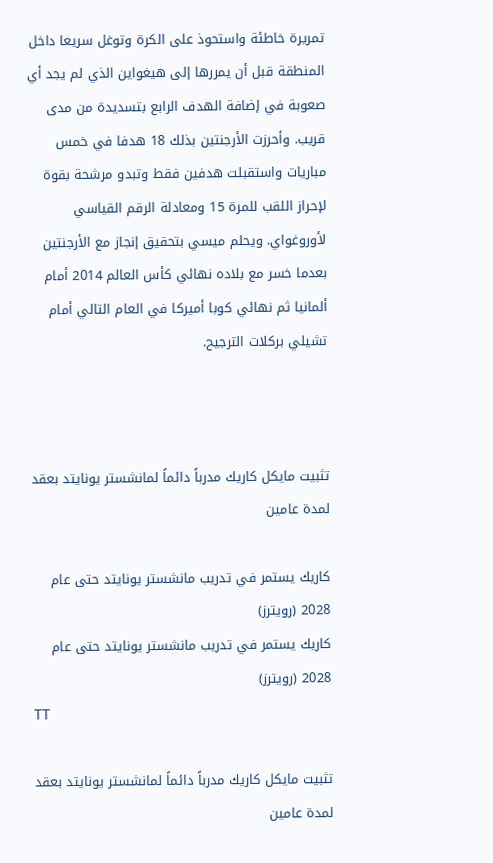تمريرة خاطئة واستحوذ على الكرة وتوغل سريعا داخل المنطقة قبل أن يمررها إلى هيغواين الذي لم يجد أي صعوبة في إضافة الهدف الرابع بتسديدة من مدى قريب. وأحرزت الأرجنتين بذلك 18 هدفا في خمس مباريات واستقبلت هدفين فقط وتبدو مرشحة بقوة لإحراز اللقب للمرة 15 ومعادلة الرقم القياسي لأوروغواي. ويحلم ميسي بتحقيق إنجاز مع الأرجنتين بعدما خسر مع بلاده نهائي كأس العالم 2014 أمام ألمانيا ثم نهائي كوبا أميركا في العام التالي أمام تشيلي بركلات الترجيح.



تثبيت مايكل كاريك مدرباً دائماً لمانشستر يونايتد بعقد لمدة عامين

كاريك يستمر في تدريب مانشستر يونايتد حتى عام 2028 (رويترز)
كاريك يستمر في تدريب مانشستر يونايتد حتى عام 2028 (رويترز)
TT

تثبيت مايكل كاريك مدرباً دائماً لمانشستر يونايتد بعقد لمدة عامين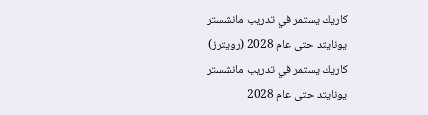كاريك يستمر في تدريب مانشستر يونايتد حتى عام 2028 (رويترز)
كاريك يستمر في تدريب مانشستر يونايتد حتى عام 2028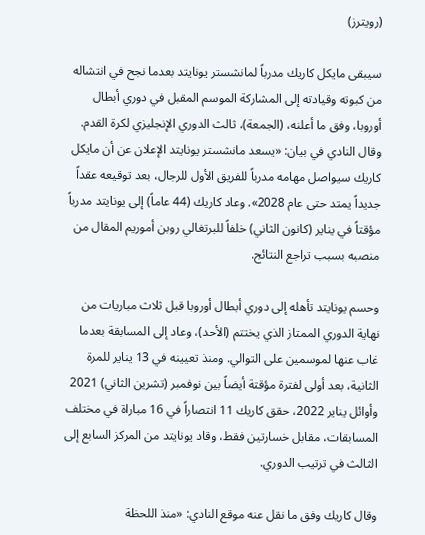(رويترز)

سيبقى مايكل كاريك مدرباً لمانشستر يونايتد بعدما نجح في انتشاله من كبوته وقيادته إلى المشاركة الموسم المقبل في دوري أبطال أوروبا، وفق ما أعلنه، (الجمعة)، ثالث الدوري الإنجليزي لكرة القدم. وقال النادي في بيان: «يسعد مانشستر يونايتد الإعلان عن أن مايكل كاريك سيواصل مهامه مدرباً للفريق الأول للرجال، بعد توقيعه عقداً جديداً يمتد حتى عام 2028». وعاد كاريك (44 عاماً) إلى يونايتد مدرباً مؤقتاً في يناير (كانون الثاني) خلفاً للبرتغالي روبن أموريم المقال من منصبه بسبب تراجع النتائج.

وحسم يونايتد تأهله إلى دوري أبطال أوروبا قبل ثلاث مباريات من نهاية الدوري الممتاز الذي يختتم (الأحد)، وعاد إلى المسابقة بعدما غاب عنها لموسمين على التوالي. ومنذ تعيينه في 13 يناير للمرة الثانية، بعد أولى لفترة مؤقتة أيضاً بين نوفمبر (تشرين الثاني) 2021 وأوائل يناير 2022، حقق كاريك 11 انتصاراً في 16 مباراة في مختلف المسابقات، مقابل خسارتين فقط، وقاد يونايتد من المركز السابع إلى الثالث في ترتيب الدوري.

وقال كاريك وفق ما نقل عنه موقع النادي: «منذ اللحظة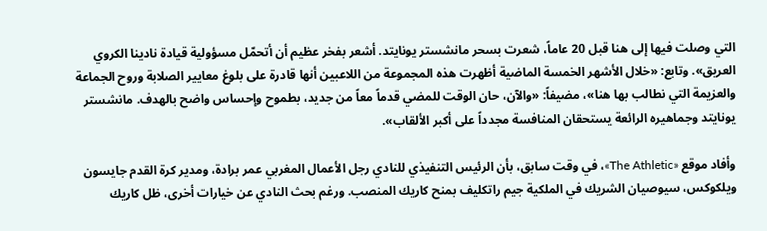التي وصلت فيها إلى هنا قبل 20 عاماً، شعرت بسحر مانشستر يونايتد. أشعر بفخر عظيم أن أتحمّل مسؤولية قيادة نادينا الكروي العريق». وتابع: «خلال الأشهر الخمسة الماضية أظهرت هذه المجموعة من اللاعبين أنها قادرة على بلوغ معايير الصلابة وروح الجماعة والعزيمة التي نطالب بها هنا»، مضيفاً: «والآن، حان الوقت للمضي قدماً معاً من جديد، بطموح وإحساس واضح بالهدف. مانشستر يونايتد وجماهيره الرائعة يستحقان المنافسة مجدداً على أكبر الألقاب».

وأفاد موقع «The Athletic»، في وقت سابق، بأن الرئيس التنفيذي للنادي رجل الأعمال المغربي عمر برادة، ومدير كرة القدم جايسون ويلكوكس، سيوصيان الشريك في الملكية جيم راتكليف بمنح كاريك المنصب. ورغم بحث النادي عن خيارات أخرى، ظل كاريك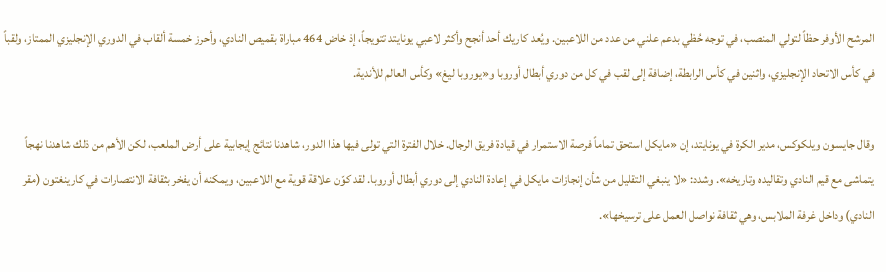المرشح الأوفر حظاً لتولي المنصب، في توجه حُظي بدعم علني من عدد من اللاعبين. ويُعد كاريك أحد أنجح وأكثر لاعبي يونايتد تتويجاً، إذ خاض 464 مباراة بقميص النادي، وأحرز خمسة ألقاب في الدوري الإنجليزي الممتاز، ولقباً في كأس الاتحاد الإنجليزي، واثنين في كأس الرابطة، إضافة إلى لقب في كل من دوري أبطال أوروبا و«يوروبا ليغ» وكأس العالم للأندية.

وقال جايسون ويلكوكس، مدير الكرة في يونايتد، إن «مايكل استحق تماماً فرصة الاستمرار في قيادة فريق الرجال. خلال الفترة التي تولى فيها هذا الدور، شاهدنا نتائج إيجابية على أرض الملعب، لكن الأهم من ذلك شاهدنا نهجاً يتماشى مع قيم النادي وتقاليده وتاريخه». وشدد: «لا ينبغي التقليل من شأن إنجازات مايكل في إعادة النادي إلى دوري أبطال أوروبا. لقد كوّن علاقة قوية مع اللاعبين، ويمكنه أن يفخر بثقافة الانتصارات في كارينغتون (مقر النادي) وداخل غرفة الملابس، وهي ثقافة نواصل العمل على ترسيخها».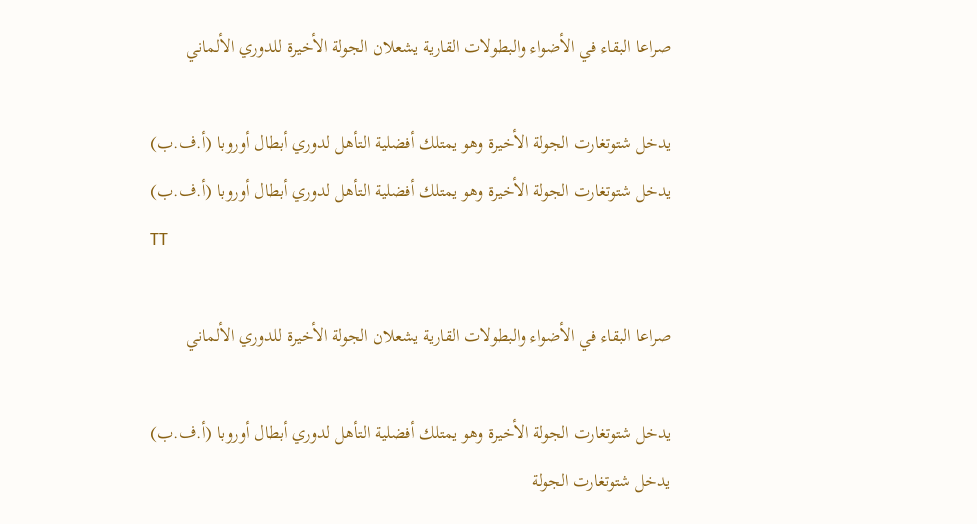صراعا البقاء في الأضواء والبطولات القارية يشعلان الجولة الأخيرة للدوري الألماني

يدخل شتوتغارت الجولة الأخيرة وهو يمتلك أفضلية التأهل لدوري أبطال أوروبا (أ.ف.ب)
يدخل شتوتغارت الجولة الأخيرة وهو يمتلك أفضلية التأهل لدوري أبطال أوروبا (أ.ف.ب)
TT

صراعا البقاء في الأضواء والبطولات القارية يشعلان الجولة الأخيرة للدوري الألماني

يدخل شتوتغارت الجولة الأخيرة وهو يمتلك أفضلية التأهل لدوري أبطال أوروبا (أ.ف.ب)
يدخل شتوتغارت الجولة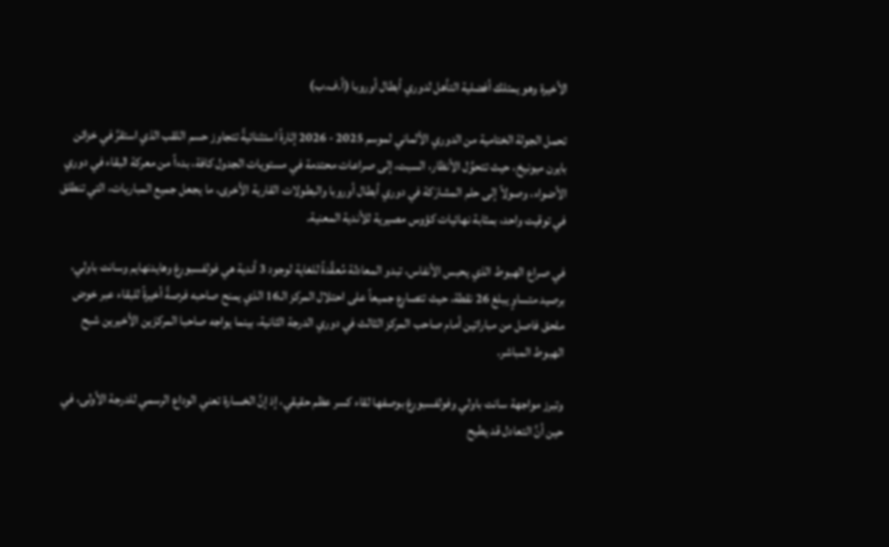الأخيرة وهو يمتلك أفضلية التأهل لدوري أبطال أوروبا (أ.ف.ب)

تحمل الجولة الختامية من الدوري الألماني لموسم 2025 - 2026 إثارةً استثنائيةً تتجاوز حسم اللقب الذي استقرَّ في خزائن بايرن ميونيخ، حيث تتحوَّل الأنظار، السبت، إلى صراعات محتدمة في مستويات الجدول كافة، بدءاً من معركة البقاء في دوري الأضواء، وصولاً إلى حلم المشارَكة في دوري أبطال أوروبا والبطولات القارية الأخرى، ما يجعل جميع المباريات، التي تنطلق في توقيت واحد، بمثابة نهائيات كؤوس مصيرية للأندية المعنية.

في صراع الهبوط الذي يحبس الأنفاس، تبدو المعادلة مُعقَّدةً للغاية لوجود 3 أندية هي فولفسبورغ وهايدنهايم وسانت باولي، برصيد متساوٍ يبلغ 26 نقطة، حيث تتصارع جميعاً على احتلال المركز الـ16 الذي يمنح صاحبه فرصةً أخيرةً للبقاء عبر خوض ملحق فاصل من مباراتين أمام صاحب المركز الثالث في دوري الدرجة الثانية، بينما يواجه صاحبا المركزَين الأخيرين شبح الهبوط المباشر.

وتبرز مواجهة سانت باولي وفولفسبورغ بوصفها لقاء كسر عظم حقيقي، إذ إنَّ الخسارة تعني الوداع الرسمي للدرجة الأولى، في حين أنَّ التعادل قد يطيح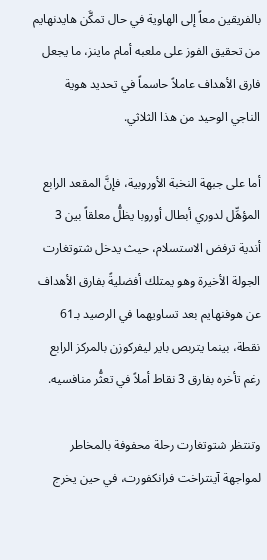بالفريقين معاً إلى الهاوية في حال تمكَّن هايدنهايم من تحقيق الفوز على ملعبه أمام ماينز، ما يجعل فارق الأهداف عاملاً حاسماً في تحديد هوية الناجي الوحيد من هذا الثلاثي.

أما على جبهة النخبة الأوروبية، فإنَّ المقعد الرابع المؤهِّل لدوري أبطال أوروبا يظلُّ معلقاً بين 3 أندية ترفض الاستسلام، حيث يدخل شتوتغارت الجولة الأخيرة وهو يمتلك أفضليةً بفارق الأهداف عن هوفنهايم بعد تساويهما في الرصيد بـ61 نقطة، بينما يتربص باير ليفركوزن بالمركز الرابع رغم تأخره بفارق 3 نقاط أملاً في تعثُّر منافسيه.

وتنتظر شتوتغارت رحلة محفوفة بالمخاطر لمواجهة آينتراخت فرانكفورت، في حين يخرج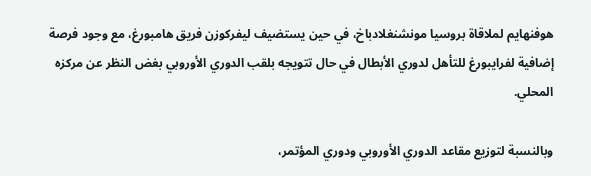هوفنهايم لملاقاة بروسيا مونشنغلادباخ، في حين يستضيف ليفركوزن فريق هامبورغ، مع وجود فرصة إضافية لفرايبورغ للتأهل لدوري الأبطال في حال تتويجه بلقب الدوري الأوروبي بغض النظر عن مركزه المحلي.

وبالنسبة لتوزيع مقاعد الدوري الأوروبي ودوري المؤتمر،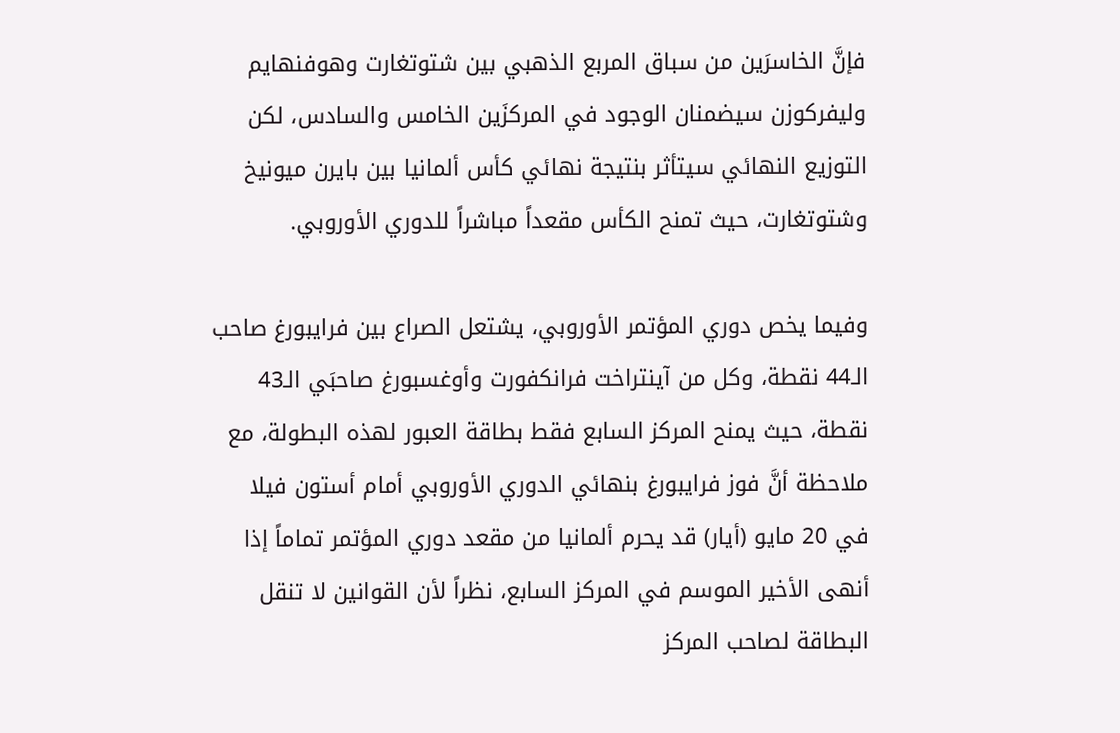فإنَّ الخاسرَين من سباق المربع الذهبي بين شتوتغارت وهوفنهايم وليفركوزن سيضمنان الوجود في المركزَين الخامس والسادس، لكن التوزيع النهائي سيتأثر بنتيجة نهائي كأس ألمانيا بين بايرن ميونيخ وشتوتغارت، حيث تمنح الكأس مقعداً مباشراً للدوري الأوروبي.

وفيما يخص دوري المؤتمر الأوروبي، يشتعل الصراع بين فرايبورغ صاحب الـ44 نقطة، وكل من آينتراخت فرانكفورت وأوغسبورغ صاحبَي الـ43 نقطة، حيث يمنح المركز السابع فقط بطاقة العبور لهذه البطولة، مع ملاحظة أنَّ فوز فرايبورغ بنهائي الدوري الأوروبي أمام أستون فيلا في 20 مايو (أيار) قد يحرم ألمانيا من مقعد دوري المؤتمر تماماً إذا أنهى الأخير الموسم في المركز السابع، نظراً لأن القوانين لا تنقل البطاقة لصاحب المركز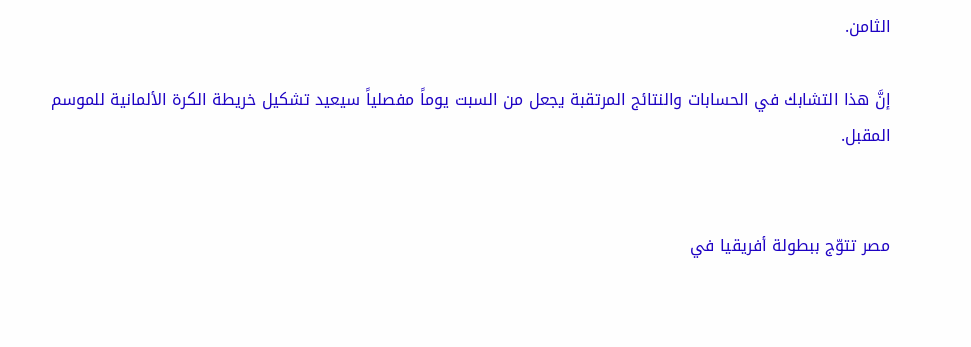الثامن.

إنَّ هذا التشابك في الحسابات والنتائج المرتقبة يجعل من السبت يوماً مفصلياً سيعيد تشكيل خريطة الكرة الألمانية للموسم المقبل.


مصر تتوّج ببطولة أفريقيا في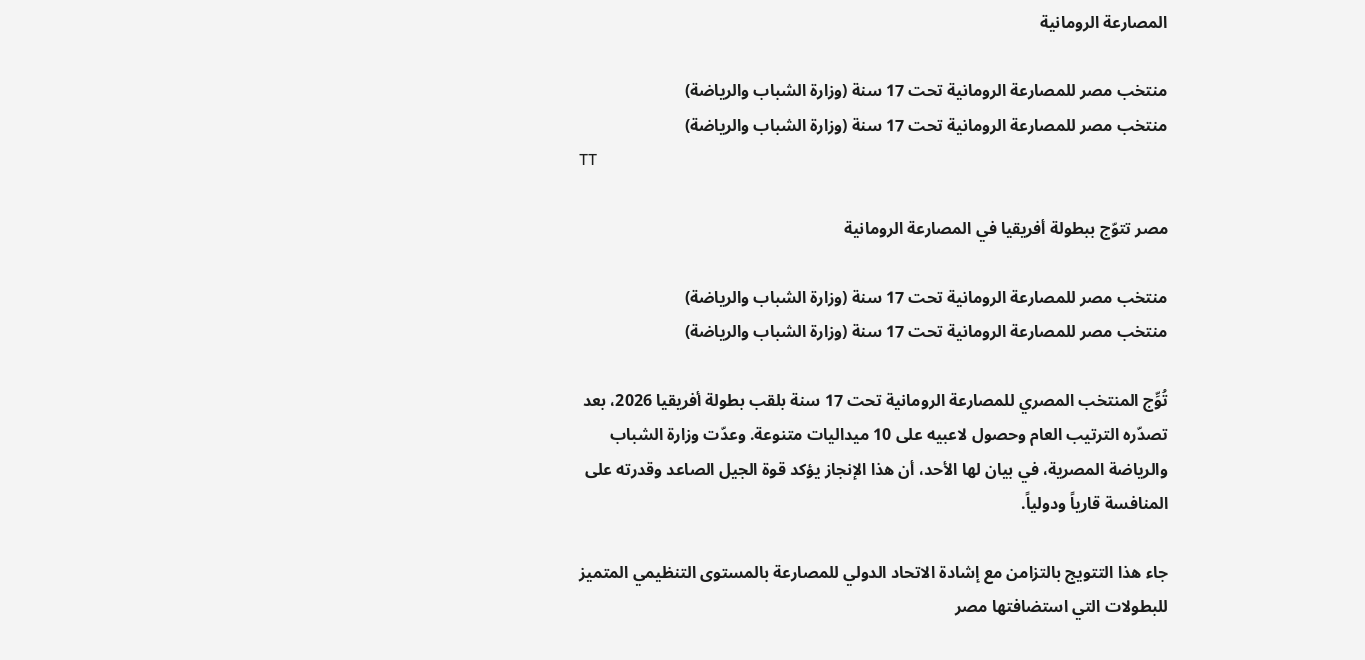المصارعة الرومانية

منتخب مصر للمصارعة الرومانية تحت 17 سنة (وزارة الشباب والرياضة)
منتخب مصر للمصارعة الرومانية تحت 17 سنة (وزارة الشباب والرياضة)
TT

مصر تتوّج ببطولة أفريقيا في المصارعة الرومانية

منتخب مصر للمصارعة الرومانية تحت 17 سنة (وزارة الشباب والرياضة)
منتخب مصر للمصارعة الرومانية تحت 17 سنة (وزارة الشباب والرياضة)

تُوِّج المنتخب المصري للمصارعة الرومانية تحت 17 سنة بلقب بطولة أفريقيا 2026، بعد تصدّره الترتيب العام وحصول لاعبيه على 10 ميداليات متنوعة. وعدّت وزارة الشباب والرياضة المصرية، في بيان لها الأحد، أن هذا الإنجاز يؤكد قوة الجيل الصاعد وقدرته على المنافسة قارياً ودولياً.

جاء هذا التتويج بالتزامن مع إشادة الاتحاد الدولي للمصارعة بالمستوى التنظيمي المتميز للبطولات التي استضافتها مصر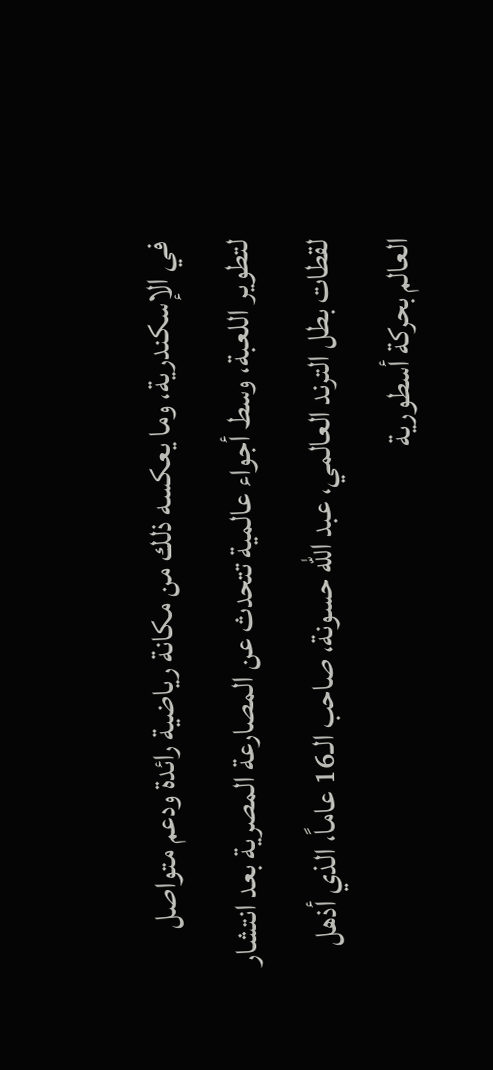في الإسكندرية، وما يعكسه ذلك من مكانة رياضية رائدة ودعم متواصل لتطوير اللعبة، وسط أجواء عالمية تتحدث عن المصارعة المصرية بعد انتشار لقطات بطل الترند العالمي، عبد الله حسونة، صاحب الـ16 عاماً، الذي أذهل العالم بحركة أسطورية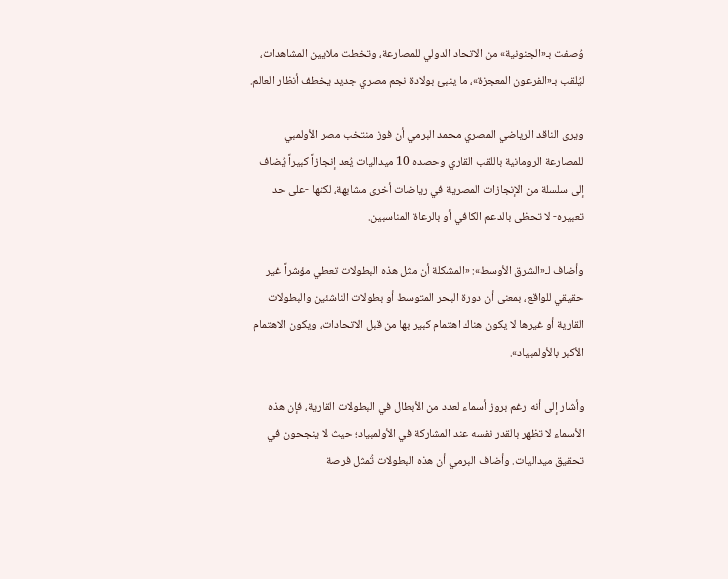وُصفت بـ«الجنونية» من الاتحاد الدولي للمصارعة، وتخطت ملايين المشاهدات، ليُلقب بـ«الفرعون المعجزة»، ما ينبئ بولادة نجم مصري جديد يخطف أنظار العالم.

ويرى الناقد الرياضي المصري محمد البرمي أن فوز منتخب مصر الأولمبي للمصارعة الرومانية باللقب القاري وحصده 10 ميداليات يُعد إنجازاً كبيراً يُضاف إلى سلسلة من الإنجازات المصرية في رياضات أخرى مشابهة، لكنها -على حد تعبيره- لا تحظى بالدعم الكافي أو بالرعاة المناسبين.

وأضاف لـ«الشرق الأوسط»: «المشكلة أن مثل هذه البطولات تعطي مؤشراً غير حقيقي للواقع، بمعنى أن دورة البحر المتوسط أو بطولات الناشئين والبطولات القارية أو غيرها لا يكون هناك اهتمام كبير بها من قبل الاتحادات، ويكون الاهتمام الأكبر بالأولمبياد».

وأشار إلى أنه رغم بروز أسماء لعدد من الأبطال في البطولات القارية، فإن هذه الأسماء لا تظهر بالقدر نفسه عند المشاركة في الأولمبياد؛ حيث لا ينجحون في تحقيق ميداليات. وأضاف البرمي أن هذه البطولات تُمثل فرصة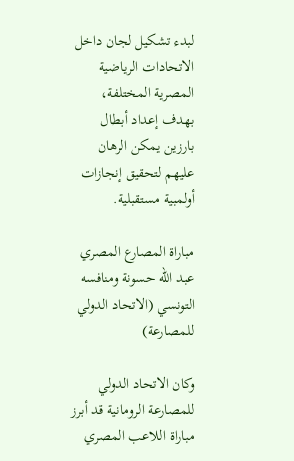لبدء تشكيل لجان داخل الاتحادات الرياضية المصرية المختلفة، بهدف إعداد أبطال بارزين يمكن الرهان عليهم لتحقيق إنجازات أولمبية مستقبلية.

مباراة المصارع المصري عبد الله حسونة ومنافسه التونسي (الاتحاد الدولي للمصارعة)

وكان الاتحاد الدولي للمصارعة الرومانية قد أبرز مباراة اللاعب المصري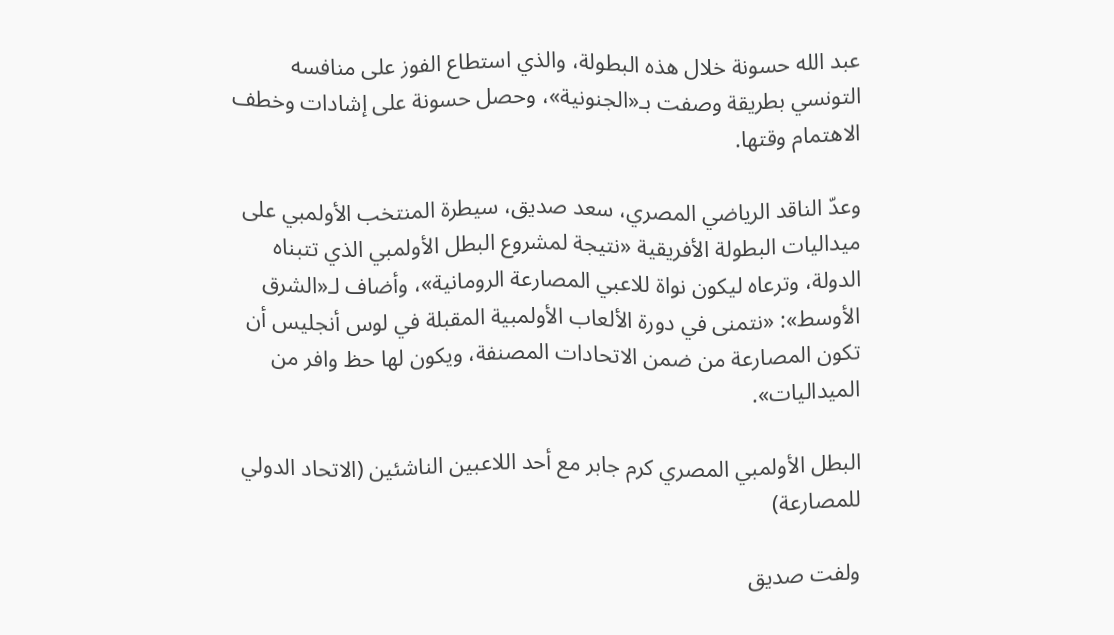عبد الله حسونة خلال هذه البطولة، والذي استطاع الفوز على منافسه التونسي بطريقة وصفت بـ«الجنونية»، وحصل حسونة على إشادات وخطف الاهتمام وقتها.

وعدّ الناقد الرياضي المصري، سعد صديق، سيطرة المنتخب الأولمبي على ميداليات البطولة الأفريقية «نتيجة لمشروع البطل الأولمبي الذي تتبناه الدولة، وترعاه ليكون نواة للاعبي المصارعة الرومانية»، وأضاف لـ«الشرق الأوسط»: «نتمنى في دورة الألعاب الأولمبية المقبلة في لوس أنجليس أن تكون المصارعة من ضمن الاتحادات المصنفة، ويكون لها حظ وافر من الميداليات».

البطل الأولمبي المصري كرم جابر مع أحد اللاعبين الناشئين (الاتحاد الدولي للمصارعة)

ولفت صديق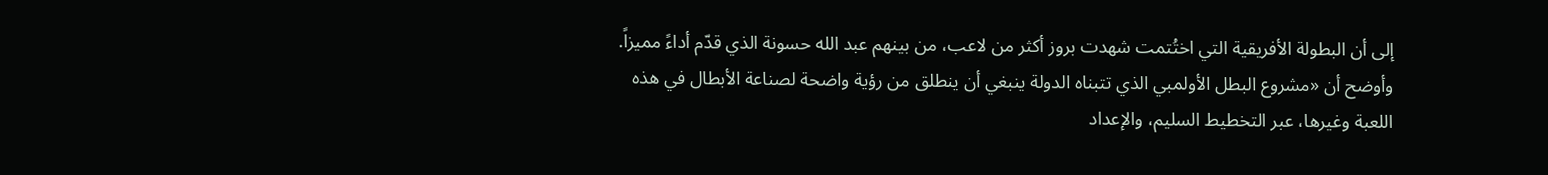إلى أن البطولة الأفريقية التي اختُتمت شهدت بروز أكثر من لاعب، من بينهم عبد الله حسونة الذي قدّم أداءً مميزاً. وأوضح أن «مشروع البطل الأولمبي الذي تتبناه الدولة ينبغي أن ينطلق من رؤية واضحة لصناعة الأبطال في هذه اللعبة وغيرها، عبر التخطيط السليم، والإعداد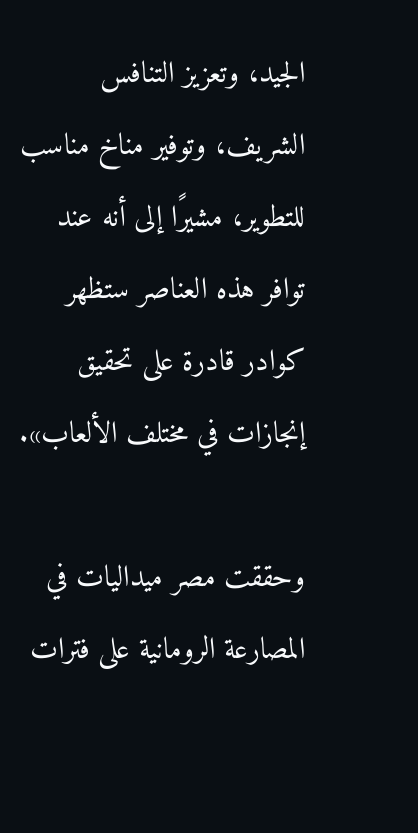الجيد، وتعزيز التنافس الشريف، وتوفير مناخ مناسب للتطوير، مشيرًا إلى أنه عند توافر هذه العناصر ستظهر كوادر قادرة على تحقيق إنجازات في مختلف الألعاب».

وحققت مصر ميداليات في المصارعة الرومانية على فترات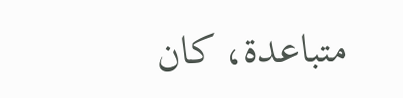متباعدة، كان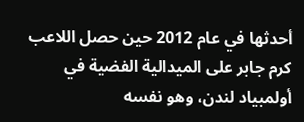أحدثها في عام 2012 حين حصل اللاعب كرم جابر على الميدالية الفضية في أولمبياد لندن، وهو نفسه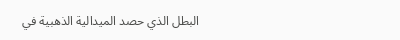البطل الذي حصد الميدالية الذهبية في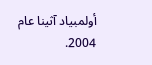أولمبياد آثينا عام 2004.